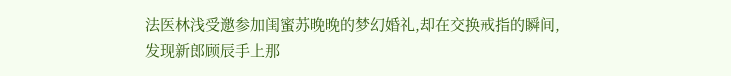法医林浅受邀参加闺蜜苏晚晚的梦幻婚礼,却在交换戒指的瞬间,
发现新郎顾辰手上那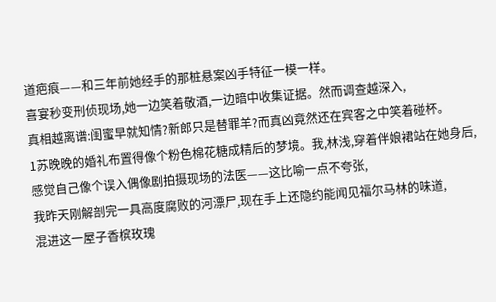道疤痕——和三年前她经手的那桩悬案凶手特征一模一样。
喜宴秒变刑侦现场,她一边笑着敬酒,一边暗中收集证据。然而调查越深入,
真相越离谱:闺蜜早就知情?新郎只是替罪羊?而真凶竟然还在宾客之中笑着碰杯。
1苏晚晚的婚礼布置得像个粉色棉花糖成精后的梦境。我,林浅,穿着伴娘裙站在她身后,
感觉自己像个误入偶像剧拍摄现场的法医——这比喻一点不夸张,
我昨天刚解剖完一具高度腐败的河漂尸,现在手上还隐约能闻见福尔马林的味道,
混进这一屋子香槟玫瑰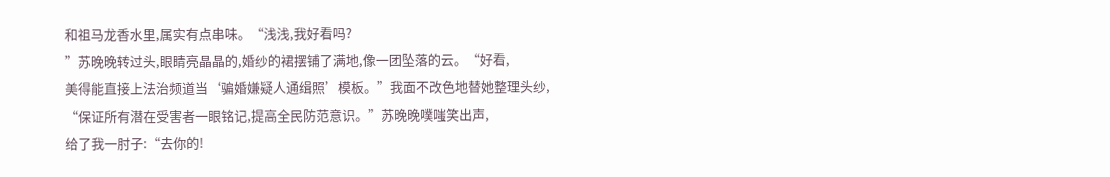和祖马龙香水里,属实有点串味。“浅浅,我好看吗?
”苏晚晚转过头,眼睛亮晶晶的,婚纱的裙摆铺了满地,像一团坠落的云。“好看,
美得能直接上法治频道当‘骗婚嫌疑人通缉照’模板。”我面不改色地替她整理头纱,
“保证所有潜在受害者一眼铭记,提高全民防范意识。”苏晚晚噗嗤笑出声,
给了我一肘子:“去你的!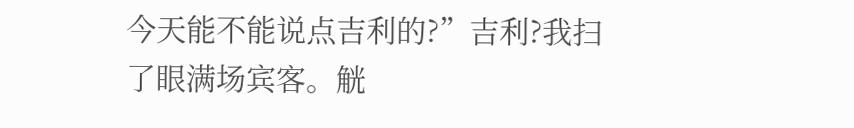今天能不能说点吉利的?”吉利?我扫了眼满场宾客。觥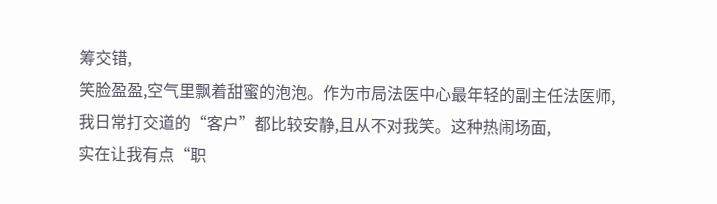筹交错,
笑脸盈盈,空气里飘着甜蜜的泡泡。作为市局法医中心最年轻的副主任法医师,
我日常打交道的“客户”都比较安静,且从不对我笑。这种热闹场面,
实在让我有点“职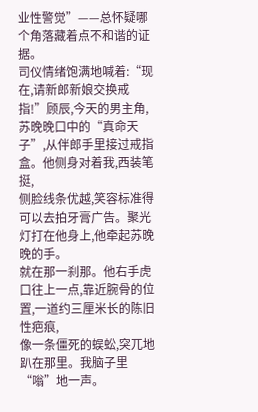业性警觉”——总怀疑哪个角落藏着点不和谐的证据。
司仪情绪饱满地喊着:“现在,请新郎新娘交换戒指!”顾辰,今天的男主角,
苏晚晚口中的“真命天子”,从伴郎手里接过戒指盒。他侧身对着我,西装笔挺,
侧脸线条优越,笑容标准得可以去拍牙膏广告。聚光灯打在他身上,他牵起苏晚晚的手。
就在那一刹那。他右手虎口往上一点,靠近腕骨的位置,一道约三厘米长的陈旧性疤痕,
像一条僵死的蜈蚣,突兀地趴在那里。我脑子里“嗡”地一声。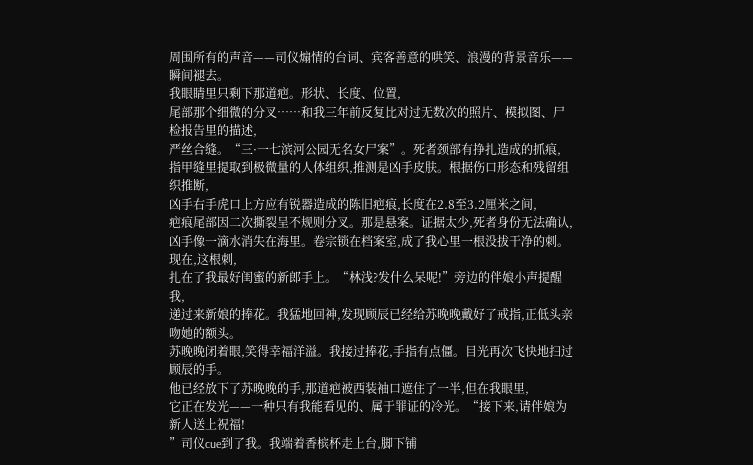周围所有的声音——司仪煽情的台词、宾客善意的哄笑、浪漫的背景音乐——瞬间褪去。
我眼睛里只剩下那道疤。形状、长度、位置,
尾部那个细微的分叉……和我三年前反复比对过无数次的照片、模拟图、尸检报告里的描述,
严丝合缝。“三·一七滨河公园无名女尸案”。死者颈部有挣扎造成的抓痕,
指甲缝里提取到极微量的人体组织,推测是凶手皮肤。根据伤口形态和残留组织推断,
凶手右手虎口上方应有锐器造成的陈旧疤痕,长度在2.8至3.2厘米之间,
疤痕尾部因二次撕裂呈不规则分叉。那是悬案。证据太少,死者身份无法确认,
凶手像一滴水消失在海里。卷宗锁在档案室,成了我心里一根没拔干净的刺。现在,这根刺,
扎在了我最好闺蜜的新郎手上。“林浅?发什么呆呢!”旁边的伴娘小声提醒我,
递过来新娘的捧花。我猛地回神,发现顾辰已经给苏晚晚戴好了戒指,正低头亲吻她的额头。
苏晚晚闭着眼,笑得幸福洋溢。我接过捧花,手指有点僵。目光再次飞快地扫过顾辰的手。
他已经放下了苏晚晚的手,那道疤被西装袖口遮住了一半,但在我眼里,
它正在发光——一种只有我能看见的、属于罪证的冷光。“接下来,请伴娘为新人送上祝福!
”司仪cue到了我。我端着香槟杯走上台,脚下铺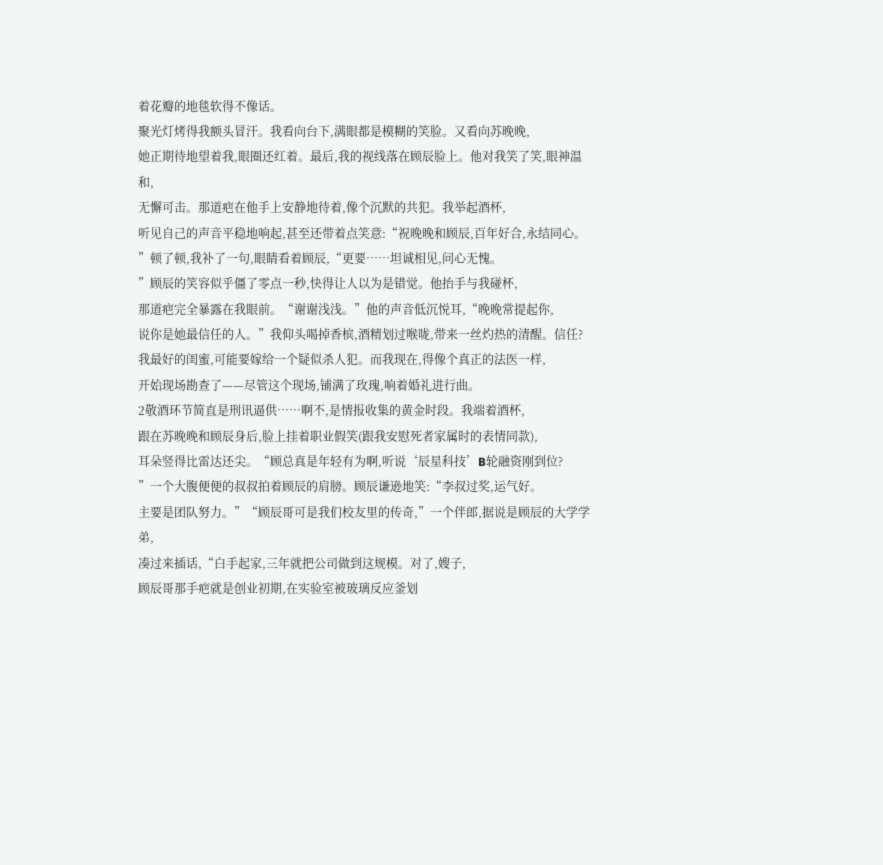着花瓣的地毯软得不像话。
聚光灯烤得我额头冒汗。我看向台下,满眼都是模糊的笑脸。又看向苏晚晚,
她正期待地望着我,眼圈还红着。最后,我的视线落在顾辰脸上。他对我笑了笑,眼神温和,
无懈可击。那道疤在他手上安静地待着,像个沉默的共犯。我举起酒杯,
听见自己的声音平稳地响起,甚至还带着点笑意:“祝晚晚和顾辰,百年好合,永结同心。
”顿了顿,我补了一句,眼睛看着顾辰,“更要……坦诚相见,问心无愧。
”顾辰的笑容似乎僵了零点一秒,快得让人以为是错觉。他抬手与我碰杯,
那道疤完全暴露在我眼前。“谢谢浅浅。”他的声音低沉悦耳,“晚晚常提起你,
说你是她最信任的人。”我仰头喝掉香槟,酒精划过喉咙,带来一丝灼热的清醒。信任?
我最好的闺蜜,可能要嫁给一个疑似杀人犯。而我现在,得像个真正的法医一样,
开始现场勘查了——尽管这个现场,铺满了玫瑰,响着婚礼进行曲。
2敬酒环节简直是刑讯逼供……啊不,是情报收集的黄金时段。我端着酒杯,
跟在苏晚晚和顾辰身后,脸上挂着职业假笑(跟我安慰死者家属时的表情同款),
耳朵竖得比雷达还尖。“顾总真是年轻有为啊,听说‘辰星科技’B轮融资刚到位?
”一个大腹便便的叔叔拍着顾辰的肩膀。顾辰谦逊地笑:“李叔过奖,运气好。
主要是团队努力。”“顾辰哥可是我们校友里的传奇,”一个伴郎,据说是顾辰的大学学弟,
凑过来插话,“白手起家,三年就把公司做到这规模。对了,嫂子,
顾辰哥那手疤就是创业初期,在实验室被玻璃反应釜划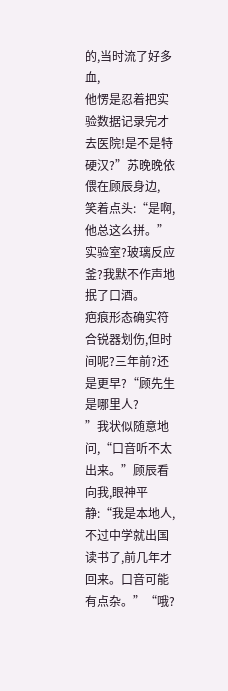的,当时流了好多血,
他愣是忍着把实验数据记录完才去医院!是不是特硬汉?”苏晚晚依偎在顾辰身边,
笑着点头:“是啊,他总这么拼。”实验室?玻璃反应釜?我默不作声地抿了口酒。
疤痕形态确实符合锐器划伤,但时间呢?三年前?还是更早?“顾先生是哪里人?
”我状似随意地问,“口音听不太出来。”顾辰看向我,眼神平静:“我是本地人,
不过中学就出国读书了,前几年才回来。口音可能有点杂。”“哦?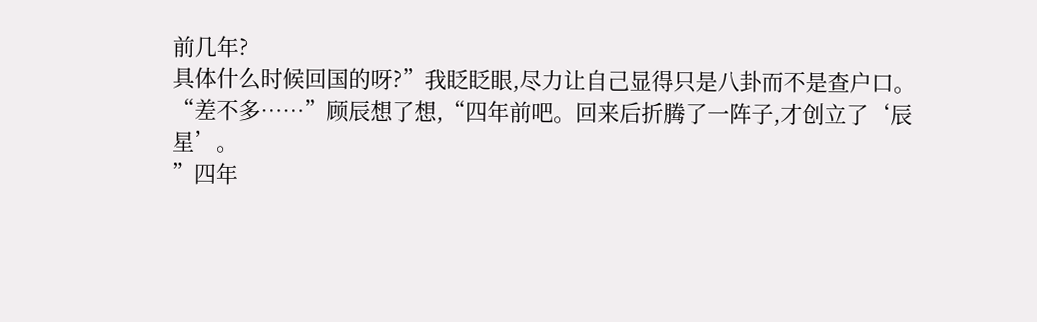前几年?
具体什么时候回国的呀?”我眨眨眼,尽力让自己显得只是八卦而不是查户口。
“差不多……”顾辰想了想,“四年前吧。回来后折腾了一阵子,才创立了‘辰星’。
”四年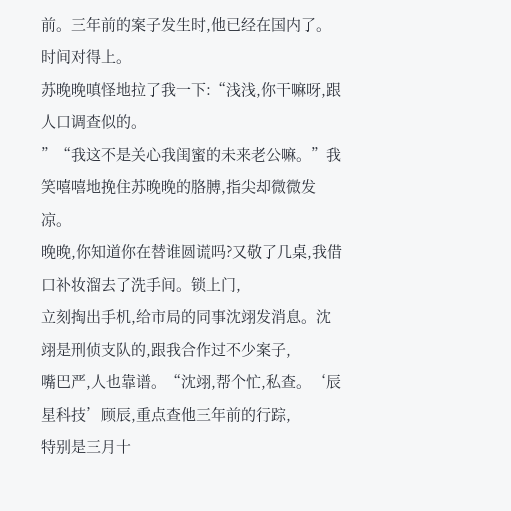前。三年前的案子发生时,他已经在国内了。时间对得上。
苏晚晚嗔怪地拉了我一下:“浅浅,你干嘛呀,跟人口调查似的。
”“我这不是关心我闺蜜的未来老公嘛。”我笑嘻嘻地挽住苏晚晚的胳膊,指尖却微微发凉。
晚晚,你知道你在替谁圆谎吗?又敬了几桌,我借口补妆溜去了洗手间。锁上门,
立刻掏出手机,给市局的同事沈翊发消息。沈翊是刑侦支队的,跟我合作过不少案子,
嘴巴严,人也靠谱。“沈翊,帮个忙,私查。‘辰星科技’顾辰,重点查他三年前的行踪,
特别是三月十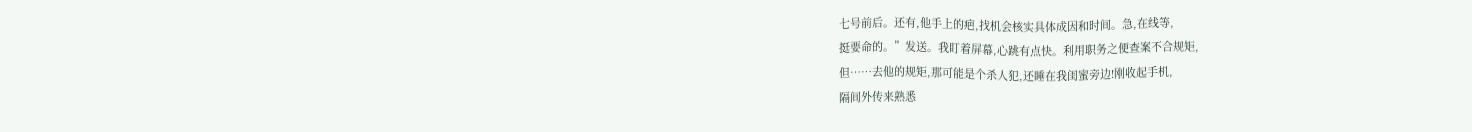七号前后。还有,他手上的疤,找机会核实具体成因和时间。急,在线等,
挺要命的。”发送。我盯着屏幕,心跳有点快。利用职务之便查案不合规矩,
但……去他的规矩,那可能是个杀人犯,还睡在我闺蜜旁边!刚收起手机,
隔间外传来熟悉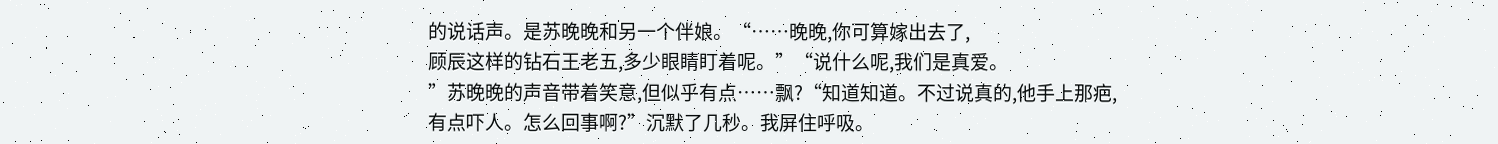的说话声。是苏晚晚和另一个伴娘。“……晚晚,你可算嫁出去了,
顾辰这样的钻石王老五,多少眼睛盯着呢。”“说什么呢,我们是真爱。
”苏晚晚的声音带着笑意,但似乎有点……飘?“知道知道。不过说真的,他手上那疤,
有点吓人。怎么回事啊?”沉默了几秒。我屏住呼吸。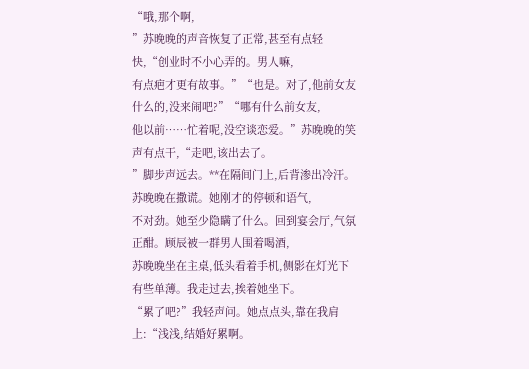“哦,那个啊,
”苏晚晚的声音恢复了正常,甚至有点轻快,“创业时不小心弄的。男人嘛,
有点疤才更有故事。”“也是。对了,他前女友什么的,没来闹吧?”“哪有什么前女友,
他以前……忙着呢,没空谈恋爱。”苏晚晚的笑声有点干,“走吧,该出去了。
”脚步声远去。**在隔间门上,后背渗出冷汗。苏晚晚在撒谎。她刚才的停顿和语气,
不对劲。她至少隐瞒了什么。回到宴会厅,气氛正酣。顾辰被一群男人围着喝酒,
苏晚晚坐在主桌,低头看着手机,侧影在灯光下有些单薄。我走过去,挨着她坐下。
“累了吧?”我轻声问。她点点头,靠在我肩上:“浅浅,结婚好累啊。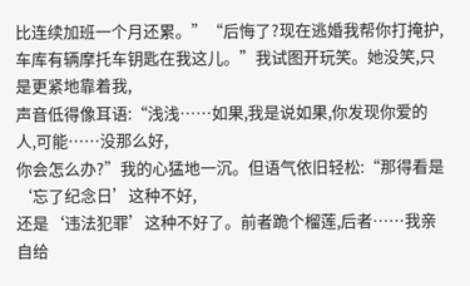比连续加班一个月还累。”“后悔了?现在逃婚我帮你打掩护,
车库有辆摩托车钥匙在我这儿。”我试图开玩笑。她没笑,只是更紧地靠着我,
声音低得像耳语:“浅浅……如果,我是说如果,你发现你爱的人,可能……没那么好,
你会怎么办?”我的心猛地一沉。但语气依旧轻松:“那得看是‘忘了纪念日’这种不好,
还是‘违法犯罪’这种不好了。前者跪个榴莲,后者……我亲自给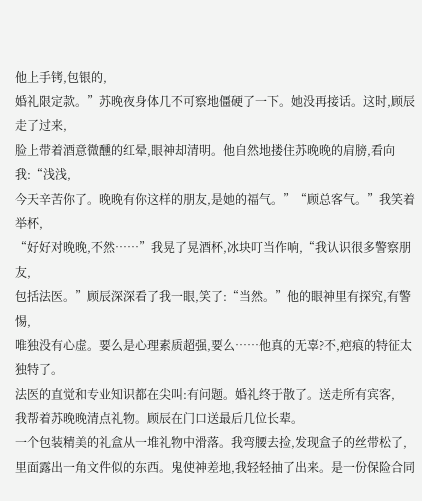他上手铐,包银的,
婚礼限定款。”苏晚夜身体几不可察地僵硬了一下。她没再接话。这时,顾辰走了过来,
脸上带着酒意微醺的红晕,眼神却清明。他自然地搂住苏晚晚的肩膀,看向我:“浅浅,
今天辛苦你了。晚晚有你这样的朋友,是她的福气。”“顾总客气。”我笑着举杯,
“好好对晚晚,不然……”我晃了晃酒杯,冰块叮当作响,“我认识很多警察朋友,
包括法医。”顾辰深深看了我一眼,笑了:“当然。”他的眼神里有探究,有警惕,
唯独没有心虚。要么是心理素质超强,要么……他真的无辜?不,疤痕的特征太独特了。
法医的直觉和专业知识都在尖叫:有问题。婚礼终于散了。送走所有宾客,
我帮着苏晚晚清点礼物。顾辰在门口送最后几位长辈。
一个包装精美的礼盒从一堆礼物中滑落。我弯腰去捡,发现盒子的丝带松了,
里面露出一角文件似的东西。鬼使神差地,我轻轻抽了出来。是一份保险合同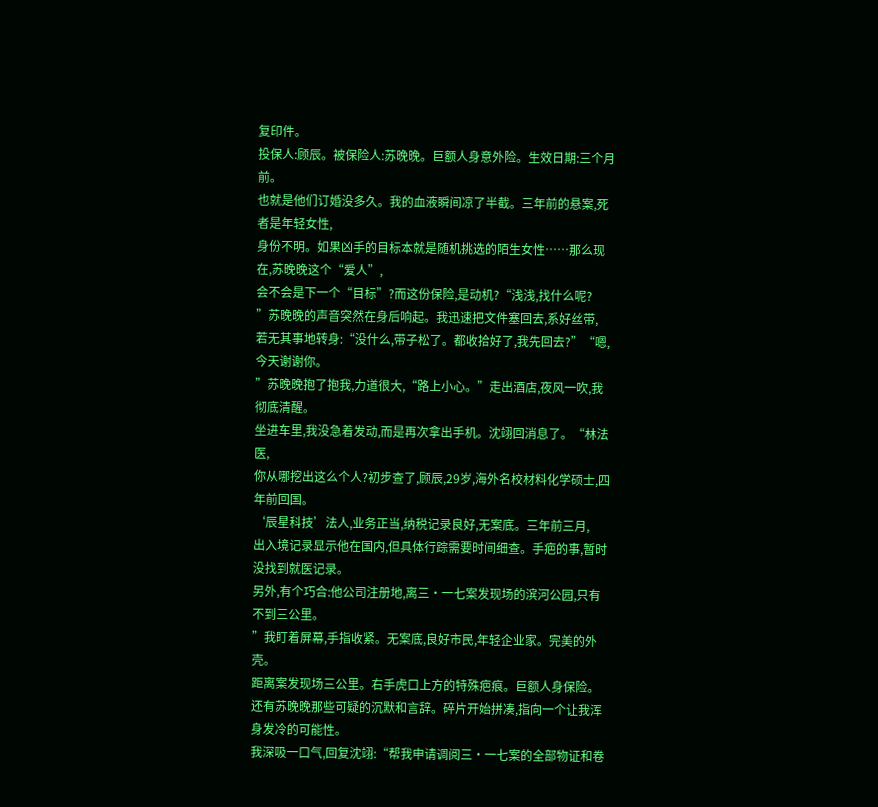复印件。
投保人:顾辰。被保险人:苏晚晚。巨额人身意外险。生效日期:三个月前。
也就是他们订婚没多久。我的血液瞬间凉了半截。三年前的悬案,死者是年轻女性,
身份不明。如果凶手的目标本就是随机挑选的陌生女性……那么现在,苏晚晚这个“爱人”,
会不会是下一个“目标”?而这份保险,是动机?“浅浅,找什么呢?
”苏晚晚的声音突然在身后响起。我迅速把文件塞回去,系好丝带,
若无其事地转身:“没什么,带子松了。都收拾好了,我先回去?”“嗯,今天谢谢你。
”苏晚晚抱了抱我,力道很大,“路上小心。”走出酒店,夜风一吹,我彻底清醒。
坐进车里,我没急着发动,而是再次拿出手机。沈翊回消息了。“林法医,
你从哪挖出这么个人?初步查了,顾辰,29岁,海外名校材料化学硕士,四年前回国。
‘辰星科技’法人,业务正当,纳税记录良好,无案底。三年前三月,
出入境记录显示他在国内,但具体行踪需要时间细查。手疤的事,暂时没找到就医记录。
另外,有个巧合:他公司注册地,离三·一七案发现场的滨河公园,只有不到三公里。
”我盯着屏幕,手指收紧。无案底,良好市民,年轻企业家。完美的外壳。
距离案发现场三公里。右手虎口上方的特殊疤痕。巨额人身保险。
还有苏晚晚那些可疑的沉默和言辞。碎片开始拼凑,指向一个让我浑身发冷的可能性。
我深吸一口气,回复沈翊:“帮我申请调阅三·一七案的全部物证和卷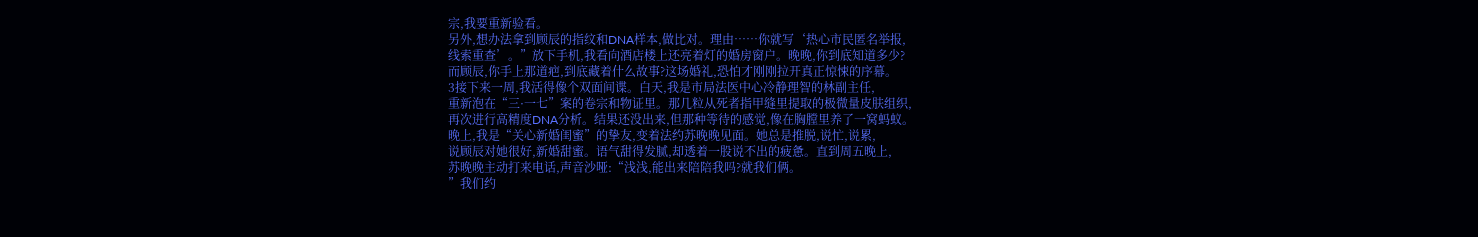宗,我要重新验看。
另外,想办法拿到顾辰的指纹和DNA样本,做比对。理由……你就写‘热心市民匿名举报,
线索重查’。”放下手机,我看向酒店楼上还亮着灯的婚房窗户。晚晚,你到底知道多少?
而顾辰,你手上那道疤,到底藏着什么故事?这场婚礼,恐怕才刚刚拉开真正惊悚的序幕。
3接下来一周,我活得像个双面间谍。白天,我是市局法医中心冷静理智的林副主任,
重新泡在“三·一七”案的卷宗和物证里。那几粒从死者指甲缝里提取的极微量皮肤组织,
再次进行高精度DNA分析。结果还没出来,但那种等待的感觉,像在胸膛里养了一窝蚂蚁。
晚上,我是“关心新婚闺蜜”的挚友,变着法约苏晚晚见面。她总是推脱,说忙,说累,
说顾辰对她很好,新婚甜蜜。语气甜得发腻,却透着一股说不出的疲惫。直到周五晚上,
苏晚晚主动打来电话,声音沙哑:“浅浅,能出来陪陪我吗?就我们俩。
”我们约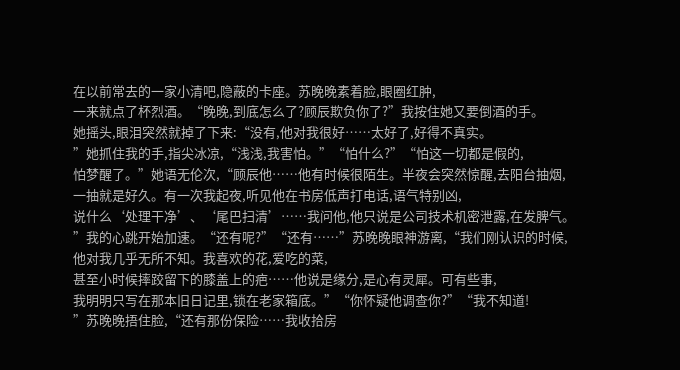在以前常去的一家小清吧,隐蔽的卡座。苏晚晚素着脸,眼圈红肿,
一来就点了杯烈酒。“晚晚,到底怎么了?顾辰欺负你了?”我按住她又要倒酒的手。
她摇头,眼泪突然就掉了下来:“没有,他对我很好……太好了,好得不真实。
”她抓住我的手,指尖冰凉,“浅浅,我害怕。”“怕什么?”“怕这一切都是假的,
怕梦醒了。”她语无伦次,“顾辰他……他有时候很陌生。半夜会突然惊醒,去阳台抽烟,
一抽就是好久。有一次我起夜,听见他在书房低声打电话,语气特别凶,
说什么‘处理干净’、‘尾巴扫清’……我问他,他只说是公司技术机密泄露,在发脾气。
”我的心跳开始加速。“还有呢?”“还有……”苏晚晚眼神游离,“我们刚认识的时候,
他对我几乎无所不知。我喜欢的花,爱吃的菜,
甚至小时候摔跤留下的膝盖上的疤……他说是缘分,是心有灵犀。可有些事,
我明明只写在那本旧日记里,锁在老家箱底。”“你怀疑他调查你?”“我不知道!
”苏晚晚捂住脸,“还有那份保险……我收拾房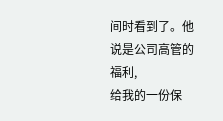间时看到了。他说是公司高管的福利,
给我的一份保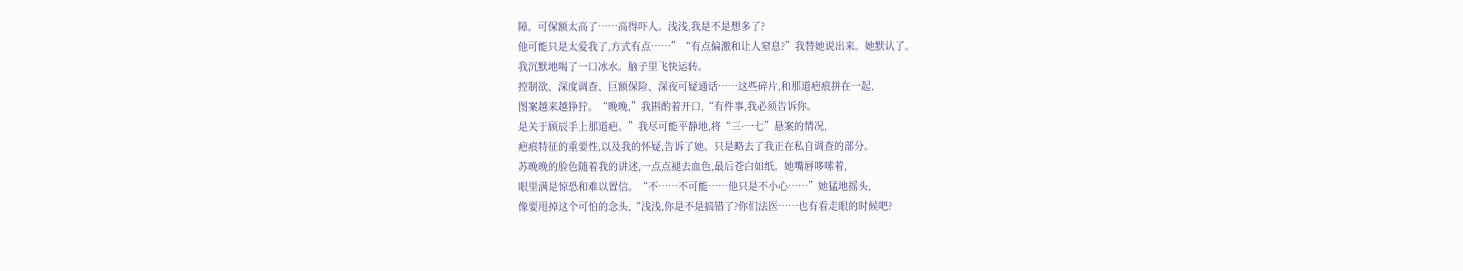障。可保额太高了……高得吓人。浅浅,我是不是想多了?
他可能只是太爱我了,方式有点……”“有点偏激和让人窒息?”我替她说出来。她默认了。
我沉默地喝了一口冰水。脑子里飞快运转。
控制欲、深度调查、巨额保险、深夜可疑通话……这些碎片,和那道疤痕拼在一起,
图案越来越狰狞。“晚晚,”我斟酌着开口,“有件事,我必须告诉你。
是关于顾辰手上那道疤。”我尽可能平静地,将“三·一七”悬案的情况,
疤痕特征的重要性,以及我的怀疑,告诉了她。只是略去了我正在私自调查的部分。
苏晚晚的脸色随着我的讲述,一点点褪去血色,最后苍白如纸。她嘴唇哆嗦着,
眼里满是惊恐和难以置信。“不……不可能……他只是不小心……”她猛地摇头,
像要甩掉这个可怕的念头,“浅浅,你是不是搞错了?你们法医……也有看走眼的时候吧?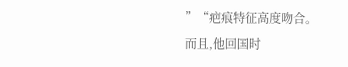”“疤痕特征高度吻合。而且,他回国时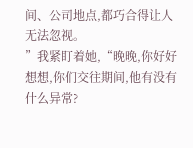间、公司地点,都巧合得让人无法忽视。
”我紧盯着她,“晚晚,你好好想想,你们交往期间,他有没有什么异常?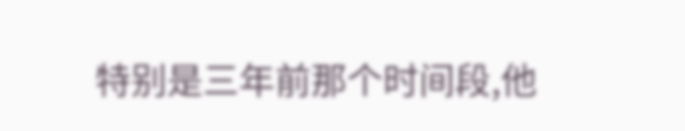特别是三年前那个时间段,他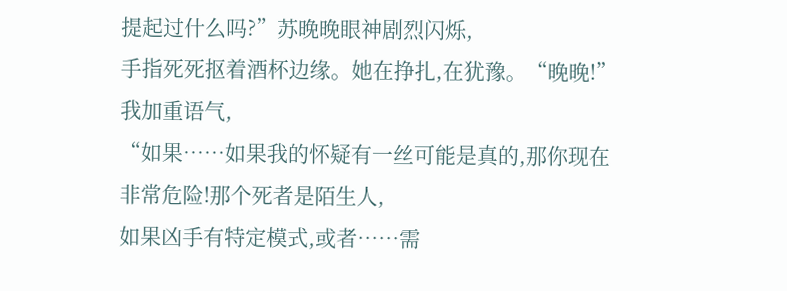提起过什么吗?”苏晚晚眼神剧烈闪烁,
手指死死抠着酒杯边缘。她在挣扎,在犹豫。“晚晚!”我加重语气,
“如果……如果我的怀疑有一丝可能是真的,那你现在非常危险!那个死者是陌生人,
如果凶手有特定模式,或者……需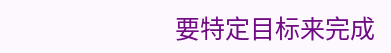要特定目标来完成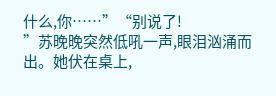什么,你……”“别说了!
”苏晚晚突然低吼一声,眼泪汹涌而出。她伏在桌上,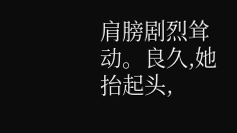肩膀剧烈耸动。良久,她抬起头,